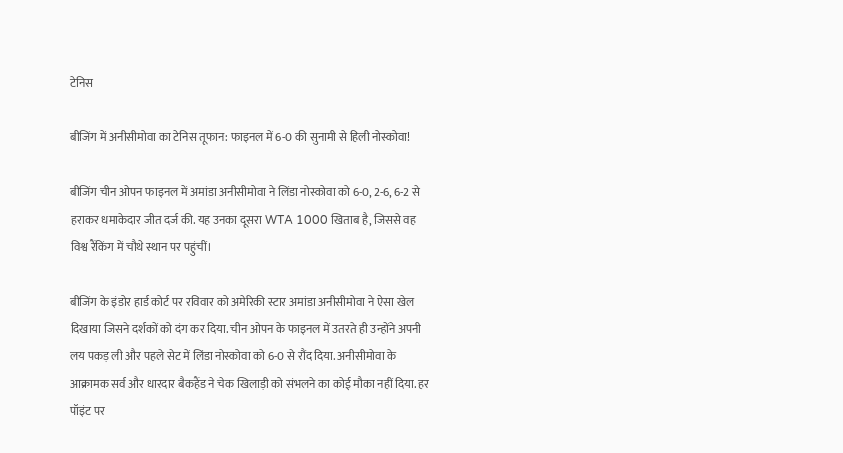टेनिस

बीजिंग में अनीसीमोवा का टेनिस तूफान: फाइनल में 6-0 की सुनामी से हिली नोस्कोवा!

बीजिंग चीन ओपन फाइनल में अमांडा अनीसीमोवा ने लिंडा नोस्कोवा को 6-0, 2-6, 6-2 से हराकर धमाकेदार जीत दर्ज की. यह उनका दूसरा WTA 1000 खिताब है, जिससे वह विश्व रैंकिंग में चौथे स्थान पर पहुंचीं।

बीजिंग के इंडोर हार्ड कोर्ट पर रविवार को अमेरिकी स्टार अमांडा अनीसीमोवा ने ऐसा खेल दिखाया जिसने दर्शकों को दंग कर दिया. चीन ओपन के फाइनल में उतरते ही उन्होंने अपनी लय पकड़ ली और पहले सेट में लिंडा नोस्कोवा को 6-0 से रौंद दिया. अनीसीमोवा के आक्रामक सर्व और धारदार बैकहैंड ने चेक खिलाड़ी को संभलने का कोई मौका नहीं दिया. हर पॉइंट पर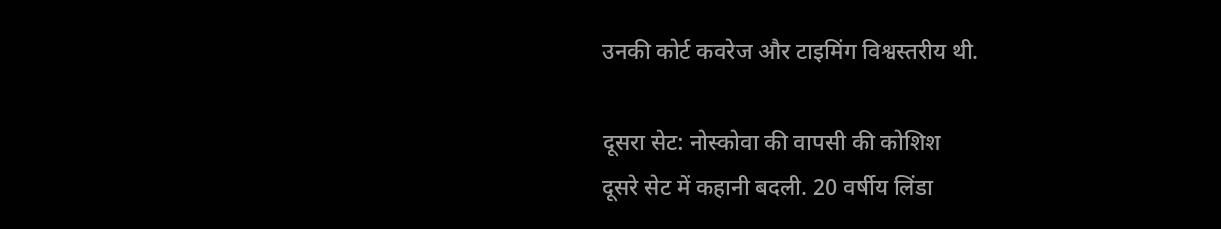उनकी कोर्ट कवरेज और टाइमिंग विश्वस्तरीय थी.

दूसरा सेट: नोस्कोवा की वापसी की कोशिश
दूसरे सेट में कहानी बदली. 20 वर्षीय लिंडा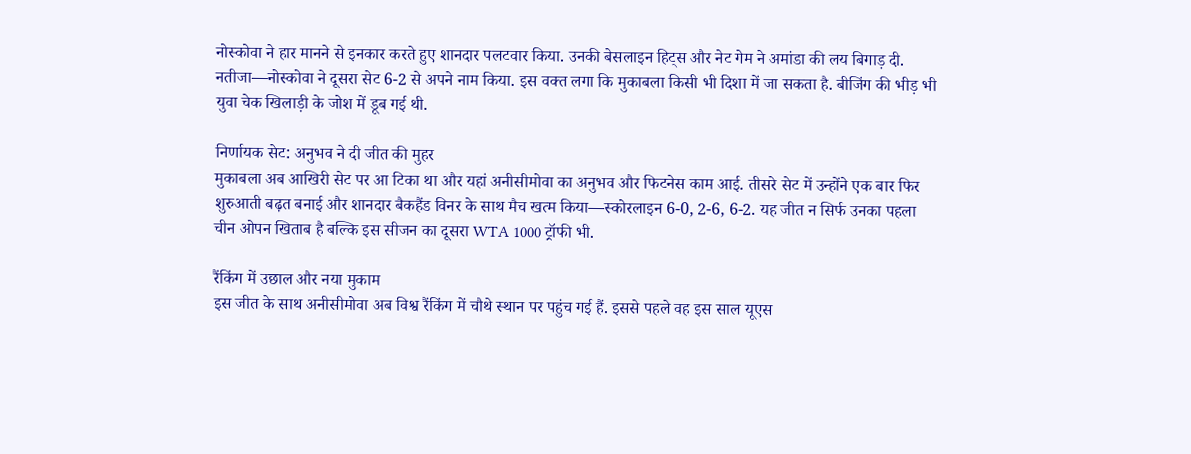नोस्कोवा ने हार मानने से इनकार करते हुए शानदार पलटवार किया. उनकी बेसलाइन हिट्स और नेट गेम ने अमांडा की लय बिगाड़ दी. नतीजा—नोस्कोवा ने दूसरा सेट 6-2 से अपने नाम किया. इस वक्त लगा कि मुकाबला किसी भी दिशा में जा सकता है. बीजिंग की भीड़ भी युवा चेक खिलाड़ी के जोश में डूब गई थी.

निर्णायक सेट: अनुभव ने दी जीत की मुहर
मुकाबला अब आखिरी सेट पर आ टिका था और यहां अनीसीमोवा का अनुभव और फिटनेस काम आई. तीसरे सेट में उन्होंने एक बार फिर शुरुआती बढ़त बनाई और शानदार बैकहैंड विनर के साथ मैच खत्म किया—स्कोरलाइन 6-0, 2-6, 6-2. यह जीत न सिर्फ उनका पहला चीन ओपन खिताब है बल्कि इस सीजन का दूसरा WTA 1000 ट्रॉफी भी.

रैंकिंग में उछाल और नया मुकाम
इस जीत के साथ अनीसीमोवा अब विश्व रैंकिंग में चौथे स्थान पर पहुंच गई हैं. इससे पहले वह इस साल यूएस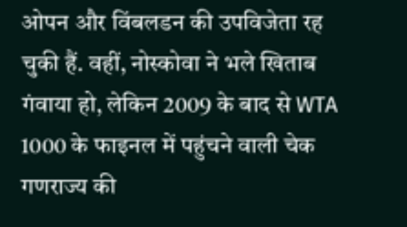ओपन और विंबलडन की उपविजेता रह चुकी हैं. वहीं, नोस्कोवा ने भले खिताब गंवाया हो, लेकिन 2009 के बाद से WTA 1000 के फाइनल में पहुंचने वाली चेक गणराज्य की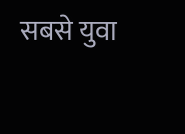सबसे युवा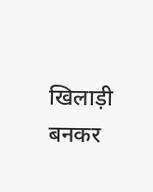खिलाड़ी बनकर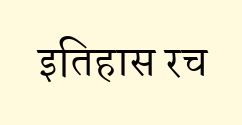इतिहास रच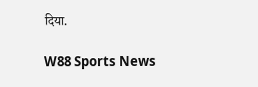दिया.

W88 Sports News